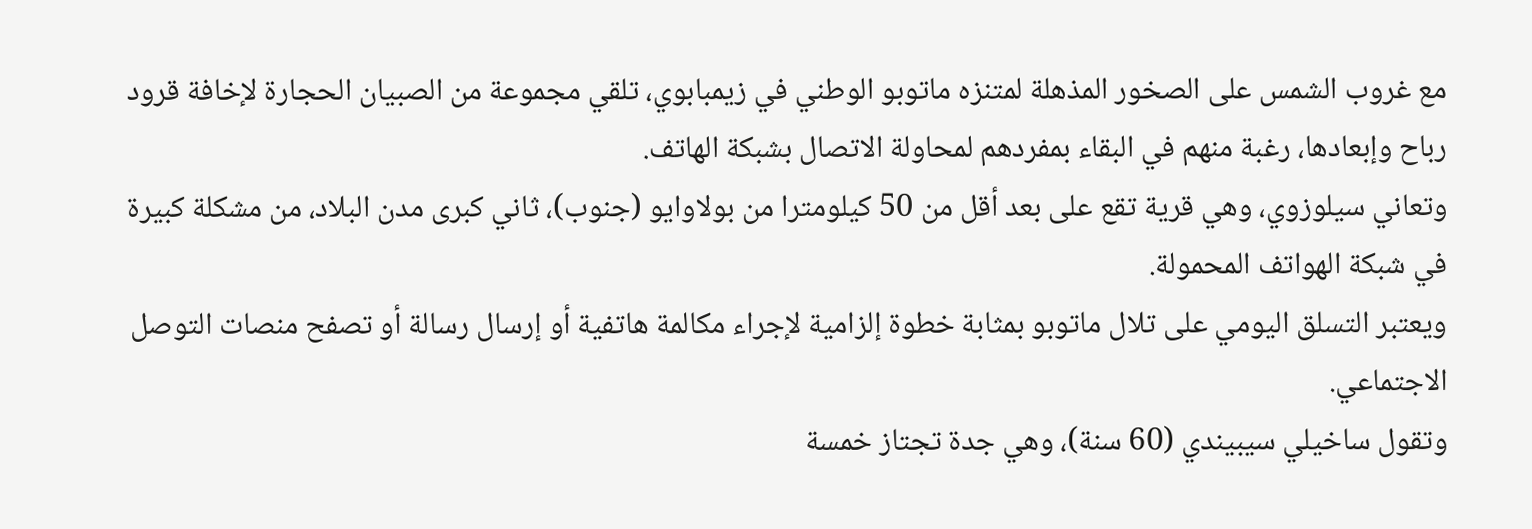مع غروب الشمس على الصخور المذهلة لمتنزه ماتوبو الوطني في زيمبابوي، تلقي مجموعة من الصبيان الحجارة لإخافة قرود رباح وإبعادها، رغبة منهم في البقاء بمفردهم لمحاولة الاتصال بشبكة الهاتف.
وتعاني سيلوزوي، وهي قرية تقع على بعد أقل من 50 كيلومترا من بولاوايو (جنوب)، ثاني كبرى مدن البلاد، من مشكلة كبيرة في شبكة الهواتف المحمولة.
ويعتبر التسلق اليومي على تلال ماتوبو بمثابة خطوة إلزامية لإجراء مكالمة هاتفية أو إرسال رسالة أو تصفح منصات التوصل الاجتماعي.
وتقول ساخيلي سيبيندي (60 سنة)، وهي جدة تجتاز خمسة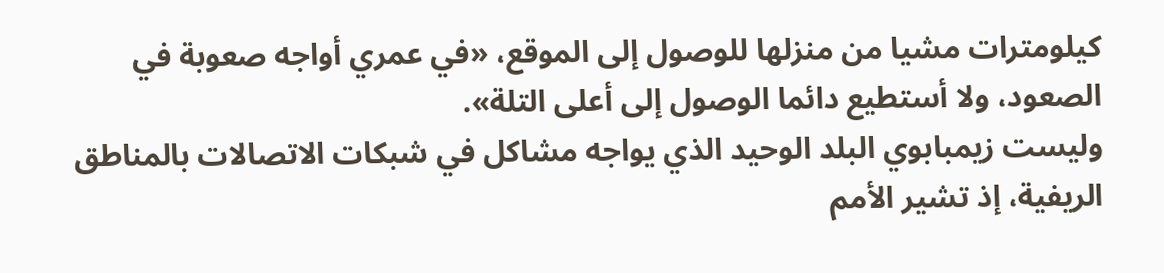كيلومترات مشيا من منزلها للوصول إلى الموقع، «في عمري أواجه صعوبة في الصعود، ولا أستطيع دائما الوصول إلى أعلى التلة».
وليست زيمبابوي البلد الوحيد الذي يواجه مشاكل في شبكات الاتصالات بالمناطق الريفية، إذ تشير الأمم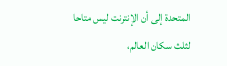المتحدة إلى أن الإنترنت ليس متاحا لثلث سكان العالم،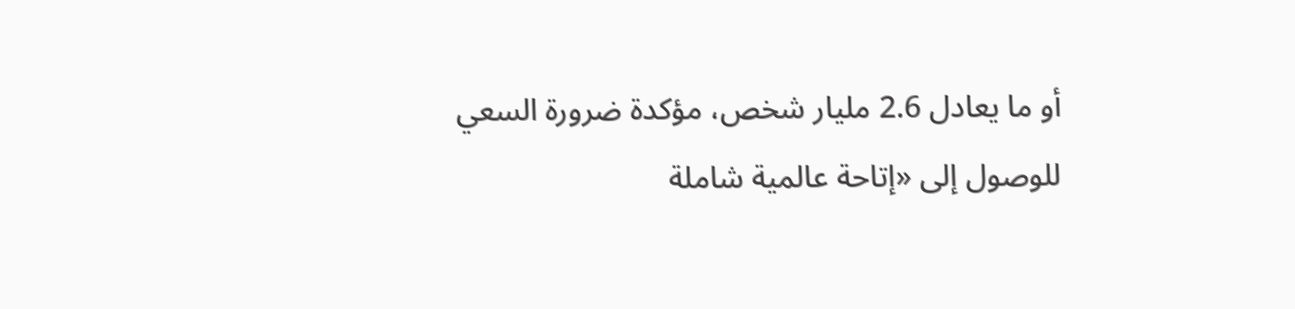أو ما يعادل 2.6 مليار شخص، مؤكدة ضرورة السعي للوصول إلى «إتاحة عالمية شاملة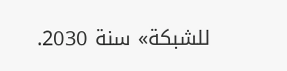للشبكة» سنة 2030.